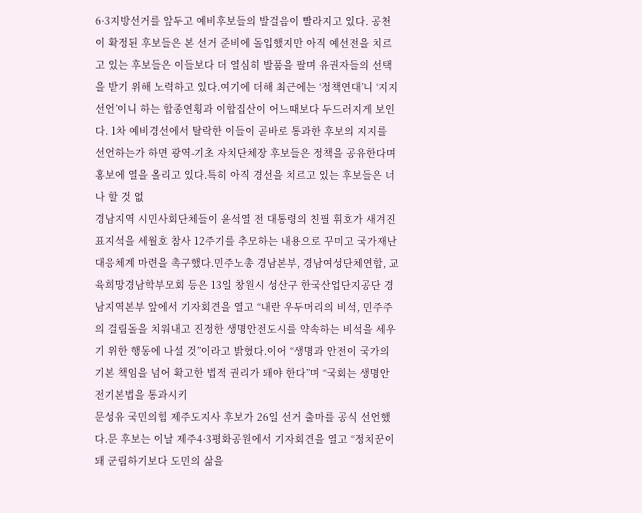6·3지방선거를 앞두고 예비후보들의 발걸음이 빨라지고 있다. 공천이 확정된 후보들은 본 선거 준비에 돌입했지만 아직 예선전을 치르고 있는 후보들은 이들보다 더 열심히 발품을 팔며 유권자들의 선택을 받기 위해 노력하고 있다.여기에 더해 최근에는 ‘정책연대’니 ‘지지선언’이니 하는 합종연횡과 이합집산이 어느때보다 두드러지게 보인다. 1차 예비경선에서 탈락한 이들이 곧바로 통과한 후보의 지지를 선언하는가 하면 광역-기초 자치단체장 후보들은 정책을 공유한다며 홍보에 열을 올리고 있다.특히 아직 경선을 치르고 있는 후보들은 너 나 할 것 없
경남지역 시민사회단체들이 윤석열 전 대통령의 친필 휘호가 새겨진 표지석을 세월호 참사 12주기를 추모하는 내용으로 꾸미고 국가재난 대응체계 마련을 촉구했다.민주노총 경남본부, 경남여성단체연합, 교육희망경남학부모회 등은 13일 창원시 성산구 한국산업단지공단 경남지역본부 앞에서 기자회견을 열고 “내란 우두머리의 비석, 민주주의 걸림돌을 치워내고 진정한 생명안전도시를 약속하는 비석을 세우기 위한 행동에 나설 것”이라고 밝혔다.이어 “생명과 안전이 국가의 기본 책임을 넘어 확고한 법적 권리가 돼야 한다”며 “국회는 생명안전기본법을 통과시키
문성유 국민의힘 제주도지사 후보가 26일 선거 출마를 공식 선언했다.문 후보는 이날 제주4·3평화공원에서 기자회견을 열고 “정치꾼이 돼 군림하기보다 도민의 삶을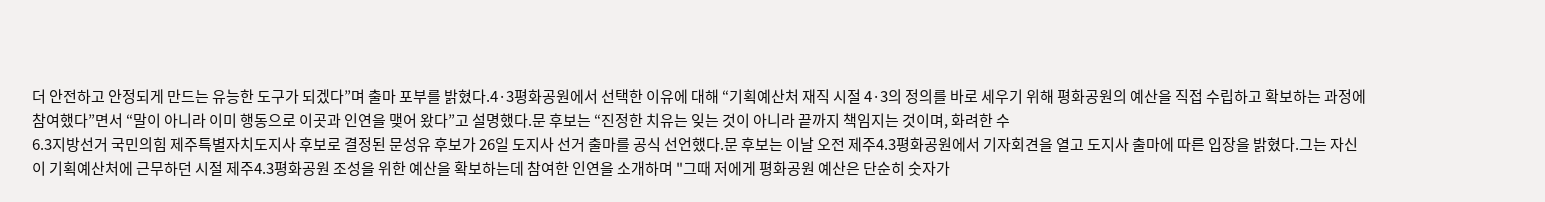더 안전하고 안정되게 만드는 유능한 도구가 되겠다”며 출마 포부를 밝혔다.4·3평화공원에서 선택한 이유에 대해 “기획예산처 재직 시절 4·3의 정의를 바로 세우기 위해 평화공원의 예산을 직접 수립하고 확보하는 과정에 참여했다”면서 “말이 아니라 이미 행동으로 이곳과 인연을 맺어 왔다”고 설명했다.문 후보는 “진정한 치유는 잊는 것이 아니라 끝까지 책임지는 것이며, 화려한 수
6.3지방선거 국민의힘 제주특별자치도지사 후보로 결정된 문성유 후보가 26일 도지사 선거 출마를 공식 선언했다.문 후보는 이날 오전 제주4.3평화공원에서 기자회견을 열고 도지사 출마에 따른 입장을 밝혔다.그는 자신이 기획예산처에 근무하던 시절 제주4.3평화공원 조성을 위한 예산을 확보하는데 참여한 인연을 소개하며 "그때 저에게 평화공원 예산은 단순히 숫자가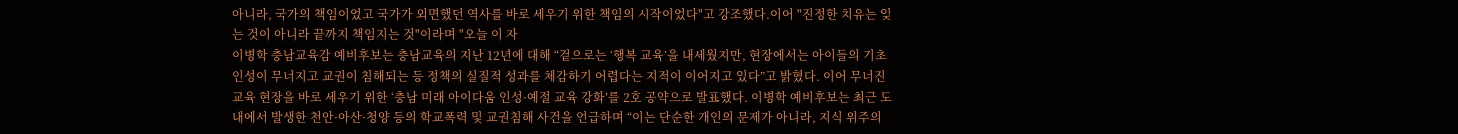아니라, 국가의 책임이었고 국가가 외면했던 역사를 바로 세우기 위한 책임의 시작이었다"고 강조했다.이어 "진정한 치유는 잊는 것이 아니라 끝까지 책임지는 것"이라며 "오늘 이 자
이병학 충남교육감 예비후보는 충남교육의 지난 12년에 대해 “겉으로는 ‘행복 교육’을 내세웠지만, 현장에서는 아이들의 기초 인성이 무너지고 교권이 침해되는 등 정책의 실질적 성과를 체감하기 어렵다는 지적이 이어지고 있다”고 밝혔다. 이어 무너진 교육 현장을 바로 세우기 위한 ‘충남 미래 아이다움 인성·예절 교육 강화’를 2호 공약으로 발표했다. 이병학 예비후보는 최근 도내에서 발생한 천안·아산·청양 등의 학교폭력 및 교권침해 사건을 언급하며 “이는 단순한 개인의 문제가 아니라, 지식 위주의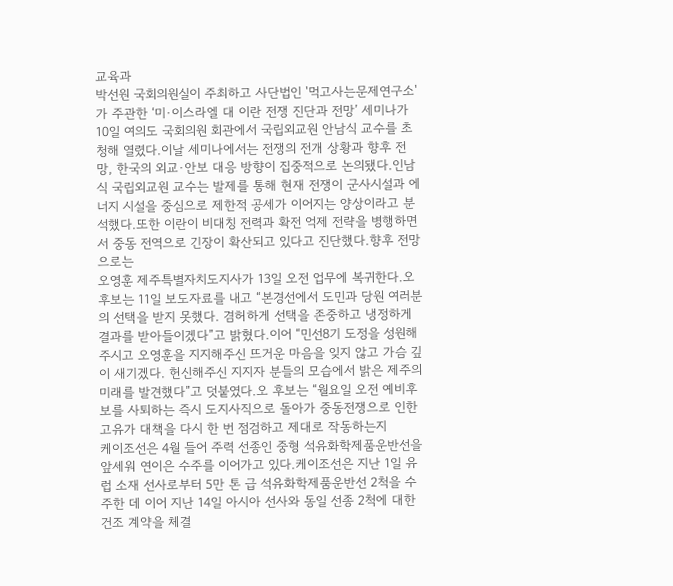교육과
박선원 국회의원실이 주최하고 사단법인 '먹고사는문제연구소'가 주관한 ‘미·이스라엘 대 이란 전쟁 진단과 전망’ 세미나가 10일 여의도 국회의원 회관에서 국립외교원 안남식 교수를 초청해 열렸다.이날 세미나에서는 전쟁의 전개 상황과 향후 전망, 한국의 외교·안보 대응 방향이 집중적으로 논의됐다.인남식 국립외교원 교수는 발제를 통해 현재 전쟁이 군사시설과 에너지 시설을 중심으로 제한적 공세가 이어지는 양상이라고 분석했다.또한 이란이 비대칭 전력과 확전 억제 전략을 병행하면서 중동 전역으로 긴장이 확산되고 있다고 진단했다.향후 전망으로는
오영훈 제주특별자치도지사가 13일 오전 업무에 복귀한다.오 후보는 11일 보도자료를 내고 “본경선에서 도민과 당원 여러분의 선택을 받지 못했다. 겸허하게 선택을 존중하고 냉정하게 결과를 받아들이겠다”고 밝혔다.이어 “민선8기 도정을 성원해주시고 오영훈을 지지해주신 뜨거운 마음을 잊지 않고 가슴 깊이 새기겠다. 헌신해주신 지지자 분들의 모습에서 밝은 제주의 미래를 발견했다”고 덧붙였다.오 후보는 “월요일 오전 예비후보를 사퇴하는 즉시 도지사직으로 돌아가 중동전쟁으로 인한 고유가 대책을 다시 한 번 점검하고 제대로 작동하는지
케이조선은 4월 들어 주력 선종인 중형 석유화학제품운반선을 앞세워 연이은 수주를 이어가고 있다.케이조선은 지난 1일 유럽 소재 선사로부터 5만 톤 급 석유화학제품운반선 2척을 수주한 데 이어 지난 14일 아시아 선사와 동일 선종 2척에 대한 건조 계약을 체결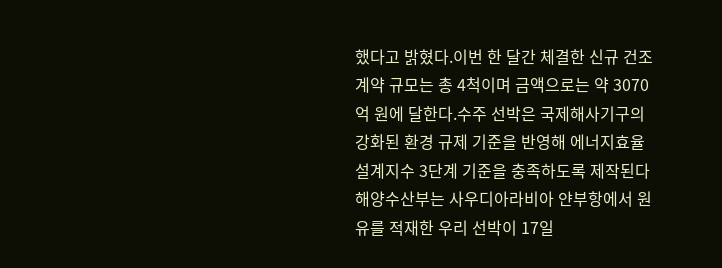했다고 밝혔다.이번 한 달간 체결한 신규 건조 계약 규모는 총 4척이며 금액으로는 약 3070억 원에 달한다.수주 선박은 국제해사기구의 강화된 환경 규제 기준을 반영해 에너지효율설계지수 3단계 기준을 충족하도록 제작된다
해양수산부는 사우디아라비아 얀부항에서 원유를 적재한 우리 선박이 17일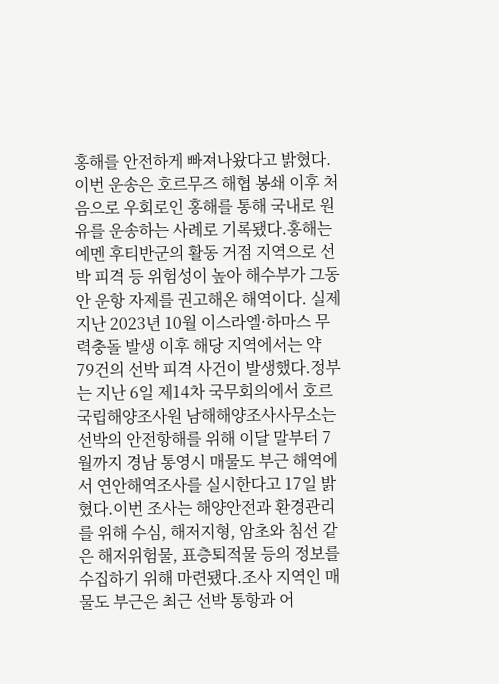홍해를 안전하게 빠져나왔다고 밝혔다.이번 운송은 호르무즈 해협 봉쇄 이후 처음으로 우회로인 홍해를 통해 국내로 원유를 운송하는 사례로 기록됐다.홍해는 예멘 후티반군의 활동 거점 지역으로 선박 피격 등 위험성이 높아 해수부가 그동안 운항 자제를 권고해온 해역이다. 실제 지난 2023년 10월 이스라엘·하마스 무력충돌 발생 이후 해당 지역에서는 약 79건의 선박 피격 사건이 발생했다.정부는 지난 6일 제14차 국무회의에서 호르
국립해양조사원 남해해양조사사무소는 선박의 안전항해를 위해 이달 말부터 7월까지 경남 통영시 매물도 부근 해역에서 연안해역조사를 실시한다고 17일 밝혔다.이번 조사는 해양안전과 환경관리를 위해 수심, 해저지형, 암초와 침선 같은 해저위험물, 표층퇴적물 등의 정보를 수집하기 위해 마련됐다.조사 지역인 매물도 부근은 최근 선박 통항과 어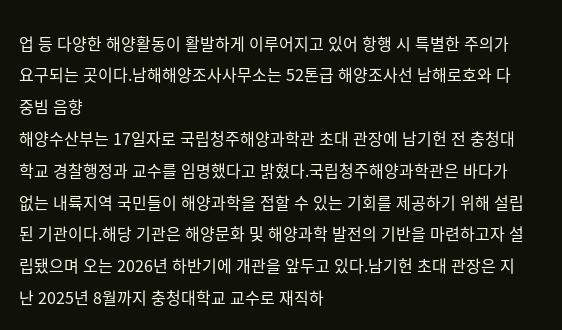업 등 다양한 해양활동이 활발하게 이루어지고 있어 항행 시 특별한 주의가 요구되는 곳이다.남해해양조사사무소는 52톤급 해양조사선 남해로호와 다중빔 음향
해양수산부는 17일자로 국립청주해양과학관 초대 관장에 남기헌 전 충청대학교 경찰행정과 교수를 임명했다고 밝혔다.국립청주해양과학관은 바다가 없는 내륙지역 국민들이 해양과학을 접할 수 있는 기회를 제공하기 위해 설립된 기관이다.해당 기관은 해양문화 및 해양과학 발전의 기반을 마련하고자 설립됐으며 오는 2026년 하반기에 개관을 앞두고 있다.남기헌 초대 관장은 지난 2025년 8월까지 충청대학교 교수로 재직하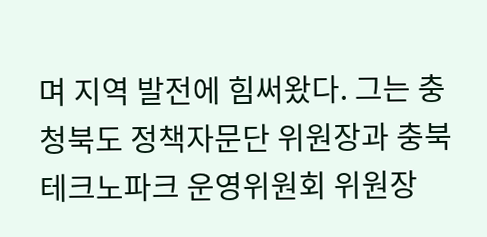며 지역 발전에 힘써왔다. 그는 충청북도 정책자문단 위원장과 충북테크노파크 운영위원회 위원장